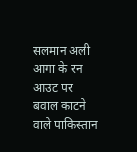सलमान अली आगा के रन आउट पर बवाल काटने वाले पाकिस्तान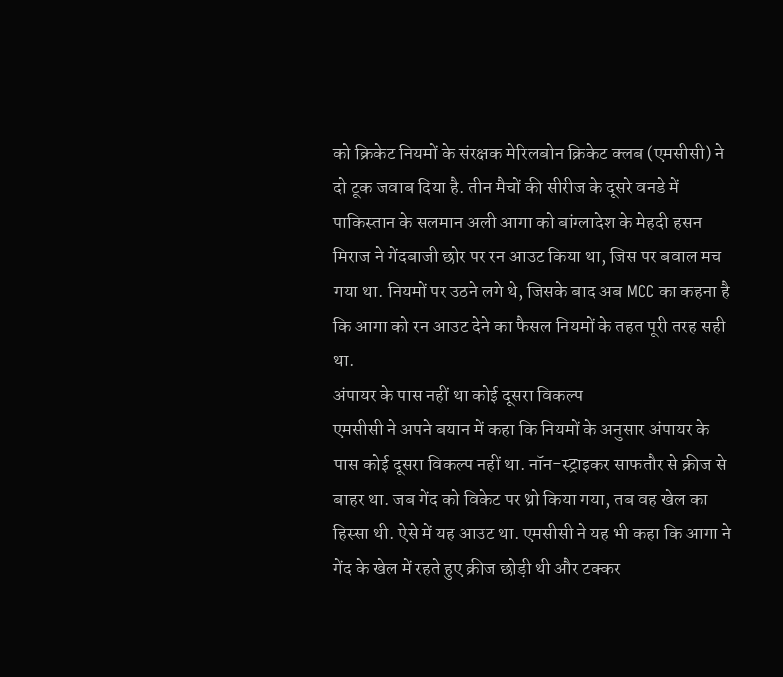को क्रिकेट नियमों के संरक्षक मेरिलबोन क्रिकेट क्लब (एमसीसी) ने दो टूक जवाब दिया है. तीन मैचों की सीरीज के दूसरे वनडे में पाकिस्तान के सलमान अली आगा को बांग्लादेश के मेहदी हसन मिराज ने गेंदबाजी छोर पर रन आउट किया था, जिस पर बवाल मच गया था. नियमों पर उठने लगे थे, जिसके बाद अब MCC का कहना है कि आगा को रन आउट देने का फैसल नियमों के तहत पूरी तरह सही था.
अंपायर के पास नहीं था कोई दूसरा विकल्प
एमसीसी ने अपने बयान में कहा कि नियमों के अनुसार अंपायर के पास कोई दूसरा विकल्प नहीं था. नॉन-स्ट्राइकर साफतौर से क्रीज से बाहर था. जब गेंद को विकेट पर थ्रो किया गया, तब वह खेल का हिस्सा थी. ऐसे में यह आउट था. एमसीसी ने यह भी कहा कि आगा ने गेंद के खेल में रहते हुए क्रीज छोड़ी थी और टक्कर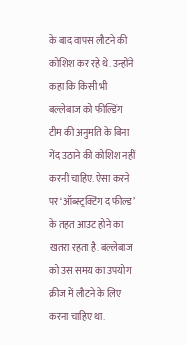के बाद वापस लौटने की कोशिश कर रहे थे. उन्होंने कहा कि किसी भी बल्लेबाज को फील्डिंग टीम की अनुमति के बिना गेंद उठाने की कोशिश नहीं करनी चाहिए. ऐसा करने पर ‘ऑब्स्ट्रक्टिंग द फील्ड’ के तहत आउट होने का खतरा रहता है. बल्लेबाज को उस समय का उपयोग क्रीज में लौटने के लिए करना चाहिए था.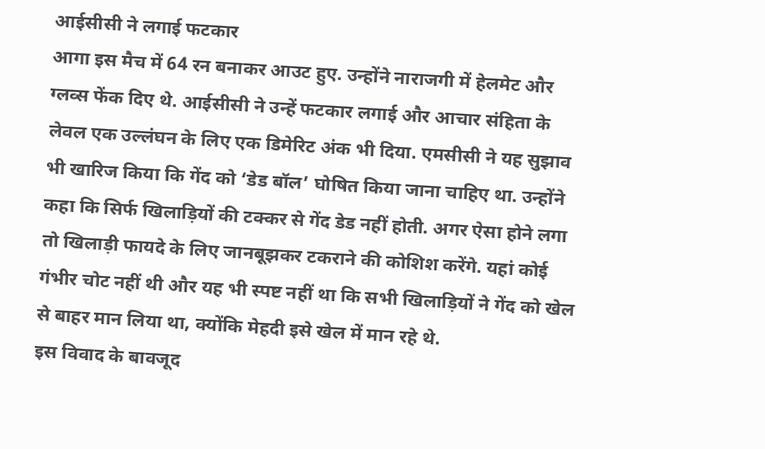आईसीसी ने लगाई फटकार
आगा इस मैच में 64 रन बनाकर आउट हुए. उन्होंने नाराजगी में हेलमेट और ग्लव्स फेंक दिए थे. आईसीसी ने उन्हें फटकार लगाई और आचार संहिता के लेवल एक उल्लंघन के लिए एक डिमेरिट अंक भी दिया. एमसीसी ने यह सुझाव भी खारिज किया कि गेंद को ‘डेड बॉल’ घोषित किया जाना चाहिए था. उन्होंने कहा कि सिर्फ खिलाड़ियों की टक्कर से गेंद डेड नहीं होती. अगर ऐसा होने लगा तो खिलाड़ी फायदे के लिए जानबूझकर टकराने की कोशिश करेंगे. यहां कोई गंभीर चोट नहीं थी और यह भी स्पष्ट नहीं था कि सभी खिलाड़ियों ने गेंद को खेल से बाहर मान लिया था, क्योंकि मेहदी इसे खेल में मान रहे थे.
इस विवाद के बावजूद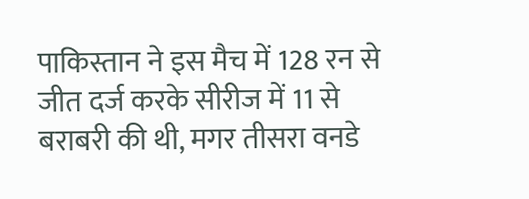पाकिस्तान ने इस मैच में 128 रन से जीत दर्ज करके सीरीज में 11 से बराबरी की थी, मगर तीसरा वनडे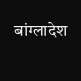बांग्लादेश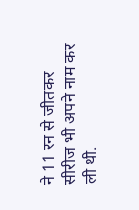ने 11 रन से जीतकर सीरीज भी अपने नाम कर ली थी.